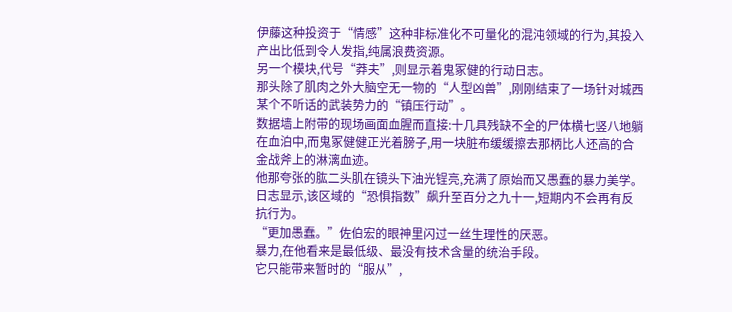伊藤这种投资于“情感”这种非标准化不可量化的混沌领域的行为,其投入产出比低到令人发指,纯属浪费资源。
另一个模块,代号“莽夫”,则显示着鬼冢健的行动日志。
那头除了肌肉之外大脑空无一物的“人型凶兽”,刚刚结束了一场针对城西某个不听话的武装势力的“镇压行动”。
数据墙上附带的现场画面血腥而直接:十几具残缺不全的尸体横七竖八地躺在血泊中,而鬼冢健健正光着膀子,用一块脏布缓缓擦去那柄比人还高的合金战斧上的淋漓血迹。
他那夸张的肱二头肌在镜头下油光锃亮,充满了原始而又愚蠢的暴力美学。
日志显示,该区域的“恐惧指数”飙升至百分之九十一,短期内不会再有反抗行为。
“更加愚蠢。”佐伯宏的眼神里闪过一丝生理性的厌恶。
暴力,在他看来是最低级、最没有技术含量的统治手段。
它只能带来暂时的“服从”,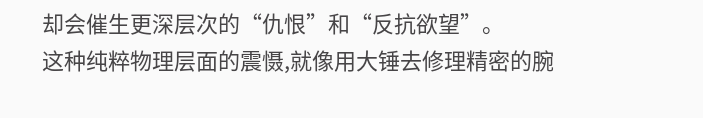却会催生更深层次的“仇恨”和“反抗欲望”。
这种纯粹物理层面的震慑,就像用大锤去修理精密的腕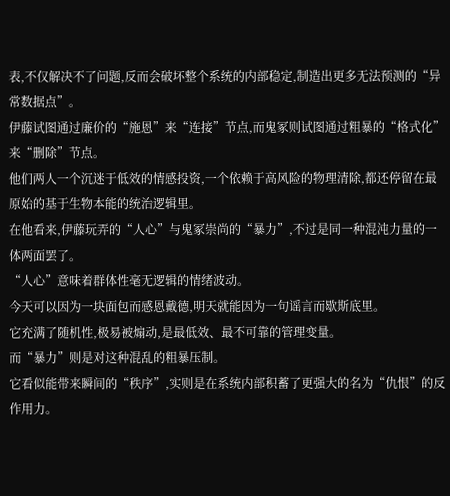表,不仅解决不了问题,反而会破坏整个系统的内部稳定,制造出更多无法预测的“异常数据点”。
伊藤试图通过廉价的“施恩”来“连接”节点,而鬼冢则试图通过粗暴的“格式化”来“删除”节点。
他们两人一个沉迷于低效的情感投资,一个依赖于高风险的物理清除,都还停留在最原始的基于生物本能的统治逻辑里。
在他看来,伊藤玩弄的“人心”与鬼冢崇尚的“暴力”,不过是同一种混沌力量的一体两面罢了。
“人心”意味着群体性毫无逻辑的情绪波动。
今天可以因为一块面包而感恩戴德,明天就能因为一句谣言而歇斯底里。
它充满了随机性,极易被煽动,是最低效、最不可靠的管理变量。
而“暴力”则是对这种混乱的粗暴压制。
它看似能带来瞬间的“秩序”,实则是在系统内部积蓄了更强大的名为“仇恨”的反作用力。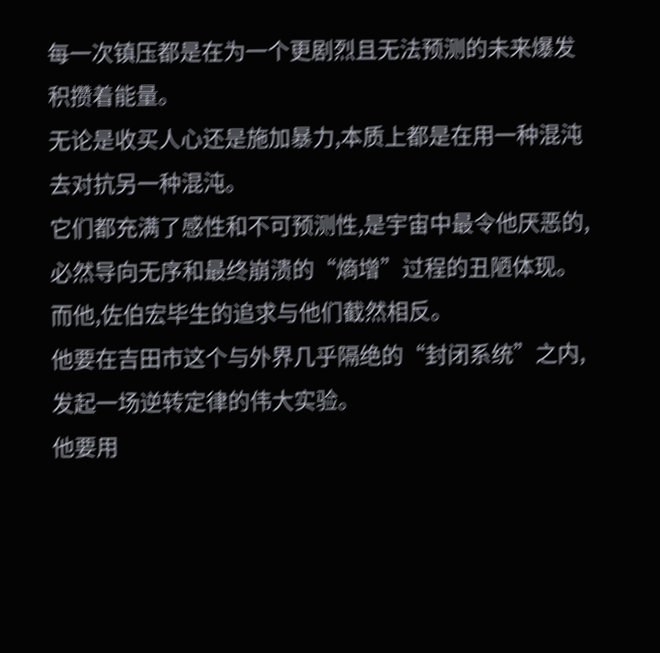每一次镇压都是在为一个更剧烈且无法预测的未来爆发积攒着能量。
无论是收买人心还是施加暴力,本质上都是在用一种混沌去对抗另一种混沌。
它们都充满了感性和不可预测性,是宇宙中最令他厌恶的,必然导向无序和最终崩溃的“熵增”过程的丑陋体现。
而他,佐伯宏毕生的追求与他们截然相反。
他要在吉田市这个与外界几乎隔绝的“封闭系统”之内,发起一场逆转定律的伟大实验。
他要用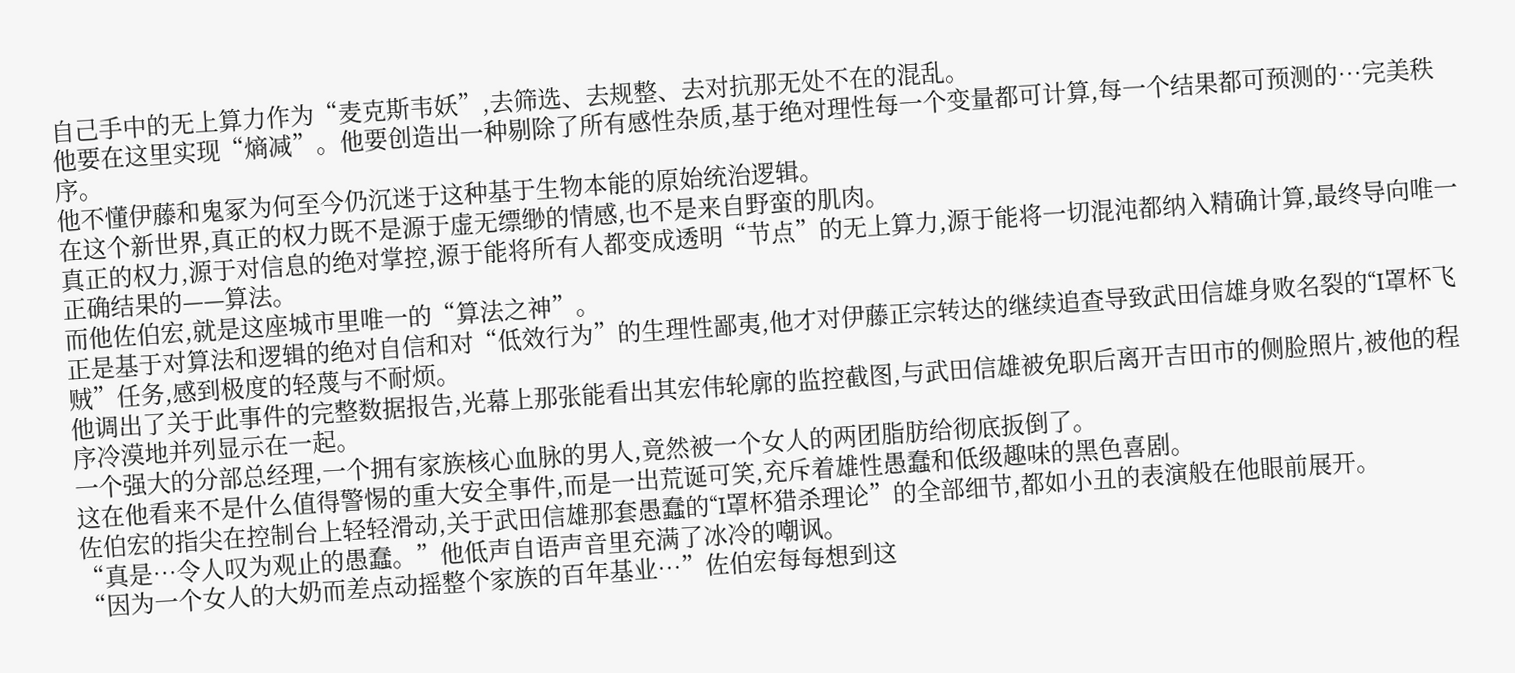自己手中的无上算力作为“麦克斯韦妖”,去筛选、去规整、去对抗那无处不在的混乱。
他要在这里实现“熵减”。他要创造出一种剔除了所有感性杂质,基于绝对理性每一个变量都可计算,每一个结果都可预测的…完美秩序。
他不懂伊藤和鬼冢为何至今仍沉迷于这种基于生物本能的原始统治逻辑。
在这个新世界,真正的权力既不是源于虚无缥缈的情感,也不是来自野蛮的肌肉。
真正的权力,源于对信息的绝对掌控,源于能将所有人都变成透明“节点”的无上算力,源于能将一切混沌都纳入精确计算,最终导向唯一正确结果的——算法。
而他佐伯宏,就是这座城市里唯一的“算法之神”。
正是基于对算法和逻辑的绝对自信和对“低效行为”的生理性鄙夷,他才对伊藤正宗转达的继续追查导致武田信雄身败名裂的“I罩杯飞贼”任务,感到极度的轻蔑与不耐烦。
他调出了关于此事件的完整数据报告,光幕上那张能看出其宏伟轮廓的监控截图,与武田信雄被免职后离开吉田市的侧脸照片,被他的程序冷漠地并列显示在一起。
一个强大的分部总经理,一个拥有家族核心血脉的男人,竟然被一个女人的两团脂肪给彻底扳倒了。
这在他看来不是什么值得警惕的重大安全事件,而是一出荒诞可笑,充斥着雄性愚蠢和低级趣味的黑色喜剧。
佐伯宏的指尖在控制台上轻轻滑动,关于武田信雄那套愚蠢的“I罩杯猎杀理论”的全部细节,都如小丑的表演般在他眼前展开。
“真是…令人叹为观止的愚蠢。”他低声自语声音里充满了冰冷的嘲讽。
“因为一个女人的大奶而差点动摇整个家族的百年基业…”佐伯宏每每想到这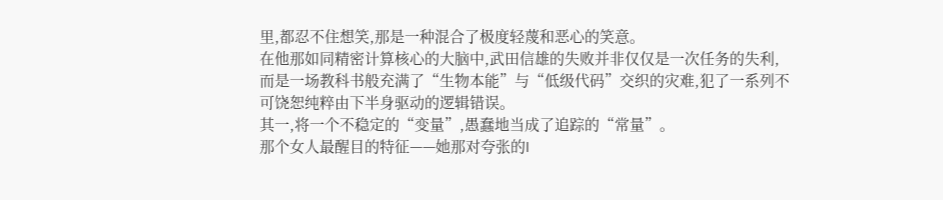里,都忍不住想笑,那是一种混合了极度轻蔑和恶心的笑意。
在他那如同精密计算核心的大脑中,武田信雄的失败并非仅仅是一次任务的失利,而是一场教科书般充满了“生物本能”与“低级代码”交织的灾难,犯了一系列不可饶恕纯粹由下半身驱动的逻辑错误。
其一,将一个不稳定的“变量”,愚蠢地当成了追踪的“常量”。
那个女人最醒目的特征——她那对夸张的I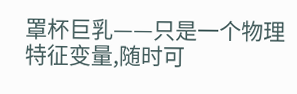罩杯巨乳——只是一个物理特征变量,随时可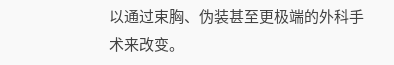以通过束胸、伪装甚至更极端的外科手术来改变。